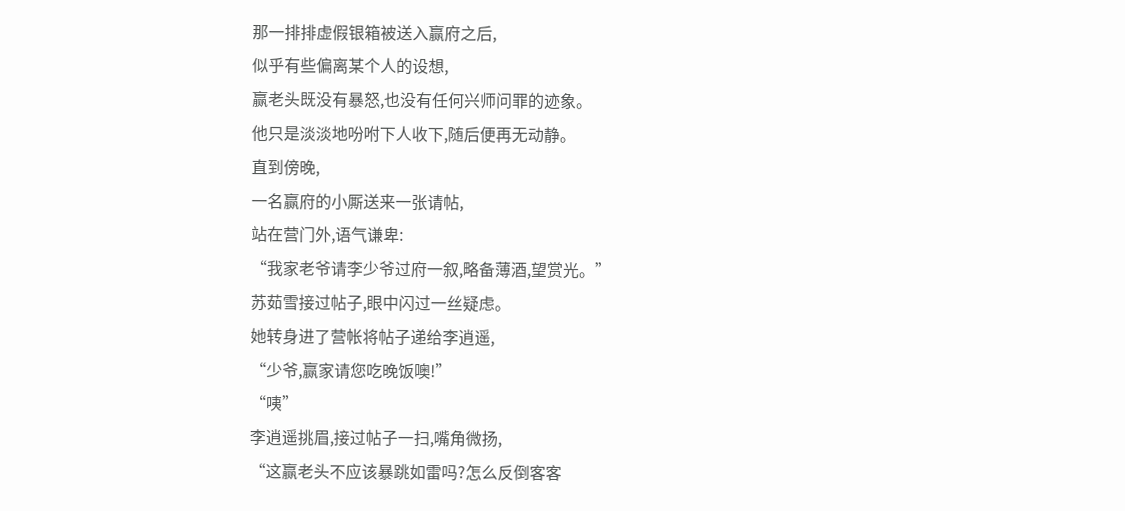那一排排虚假银箱被送入赢府之后,
似乎有些偏离某个人的设想,
赢老头既没有暴怒,也没有任何兴师问罪的迹象。
他只是淡淡地吩咐下人收下,随后便再无动静。
直到傍晚,
一名赢府的小厮送来一张请帖,
站在营门外,语气谦卑:
“我家老爷请李少爷过府一叙,略备薄酒,望赏光。”
苏茹雪接过帖子,眼中闪过一丝疑虑。
她转身进了营帐将帖子递给李逍遥,
“少爷,赢家请您吃晚饭噢!”
“咦”
李逍遥挑眉,接过帖子一扫,嘴角微扬,
“这赢老头不应该暴跳如雷吗?怎么反倒客客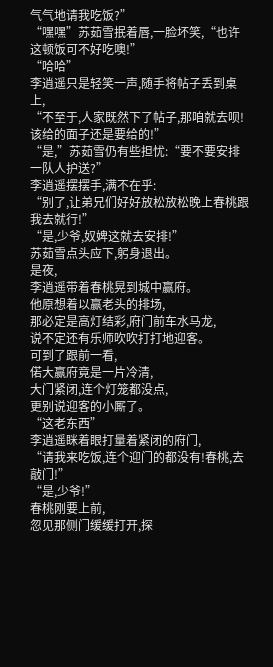气气地请我吃饭?”
“嘿嘿”苏茹雪抿着唇,一脸坏笑,“也许这顿饭可不好吃噢!”
“哈哈”
李逍遥只是轻笑一声,随手将帖子丢到桌上,
“不至于,人家既然下了帖子,那咱就去呗!该给的面子还是要给的!”
“是,”苏茹雪仍有些担忧:“要不要安排一队人护送?”
李逍遥摆摆手,满不在乎:
“别了,让弟兄们好好放松放松晚上春桃跟我去就行!”
“是,少爷,奴婢这就去安排!”
苏茹雪点头应下,躬身退出。
是夜,
李逍遥带着春桃晃到城中赢府。
他原想着以赢老头的排场,
那必定是高灯结彩,府门前车水马龙,
说不定还有乐师吹吹打打地迎客。
可到了跟前一看,
偌大赢府竟是一片冷清,
大门紧闭,连个灯笼都没点,
更别说迎客的小厮了。
“这老东西”
李逍遥眯着眼打量着紧闭的府门,
“请我来吃饭,连个迎门的都没有!春桃,去敲门!”
“是,少爷!”
春桃刚要上前,
忽见那侧门缓缓打开,探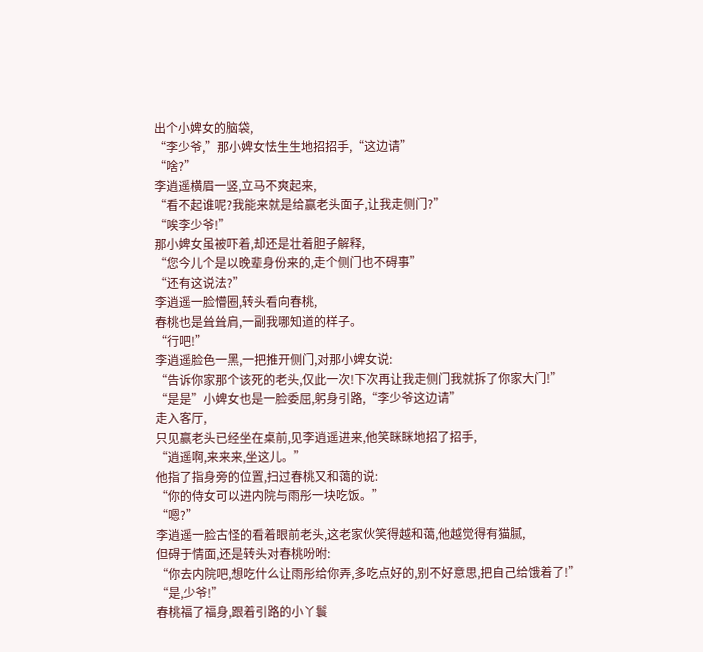出个小婢女的脑袋,
“李少爷,”那小婢女怯生生地招招手,“这边请”
“啥?”
李逍遥横眉一竖,立马不爽起来,
“看不起谁呢?我能来就是给赢老头面子,让我走侧门?”
“唉李少爷!”
那小婢女虽被吓着,却还是壮着胆子解释,
“您今儿个是以晚辈身份来的,走个侧门也不碍事”
“还有这说法?”
李逍遥一脸懵圈,转头看向春桃,
春桃也是耸耸肩,一副我哪知道的样子。
“行吧!”
李逍遥脸色一黑,一把推开侧门,对那小婢女说:
“告诉你家那个该死的老头,仅此一次!下次再让我走侧门我就拆了你家大门!”
“是是”小婢女也是一脸委屈,躬身引路,“李少爷这边请”
走入客厅,
只见赢老头已经坐在桌前,见李逍遥进来,他笑眯眯地招了招手,
“逍遥啊,来来来,坐这儿。”
他指了指身旁的位置,扫过春桃又和蔼的说:
“你的侍女可以进内院与雨彤一块吃饭。”
“嗯?”
李逍遥一脸古怪的看着眼前老头,这老家伙笑得越和蔼,他越觉得有猫腻,
但碍于情面,还是转头对春桃吩咐:
“你去内院吧,想吃什么让雨彤给你弄,多吃点好的,别不好意思,把自己给饿着了!”
“是,少爷!”
春桃福了福身,跟着引路的小丫鬟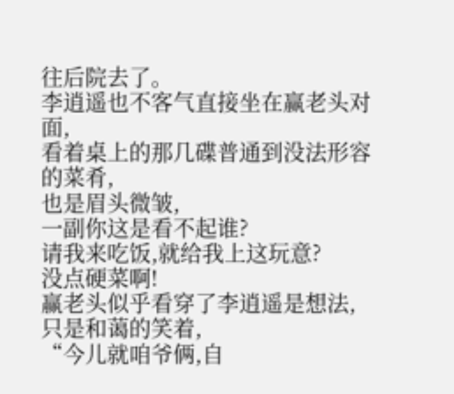往后院去了。
李逍遥也不客气直接坐在赢老头对面,
看着桌上的那几碟普通到没法形容的菜肴,
也是眉头微皱,
一副你这是看不起谁?
请我来吃饭,就给我上这玩意?
没点硬菜啊!
赢老头似乎看穿了李逍遥是想法,
只是和蔼的笑着,
“今儿就咱爷俩,自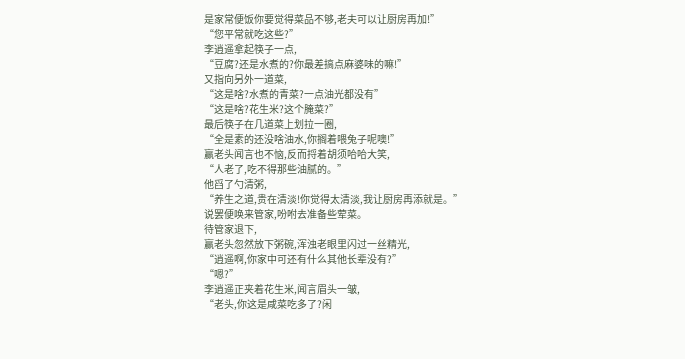是家常便饭你要觉得菜品不够,老夫可以让厨房再加!”
“您平常就吃这些?”
李逍遥拿起筷子一点,
“豆腐?还是水煮的?你最差搞点麻婆味的嘛!”
又指向另外一道菜,
“这是啥?水煮的青菜?一点油光都没有”
“这是啥?花生米?这个腌菜?”
最后筷子在几道菜上划拉一圈,
“全是素的还没啥油水,你搁着喂兔子呢噢!”
赢老头闻言也不恼,反而捋着胡须哈哈大笑,
“人老了,吃不得那些油腻的。”
他舀了勺清粥,
“养生之道,贵在清淡!你觉得太清淡,我让厨房再添就是。”
说罢便唤来管家,吩咐去准备些荤菜。
待管家退下,
赢老头忽然放下粥碗,浑浊老眼里闪过一丝精光,
“逍遥啊,你家中可还有什么其他长辈没有?”
“嗯?”
李逍遥正夹着花生米,闻言眉头一皱,
“老头,你这是咸菜吃多了?闲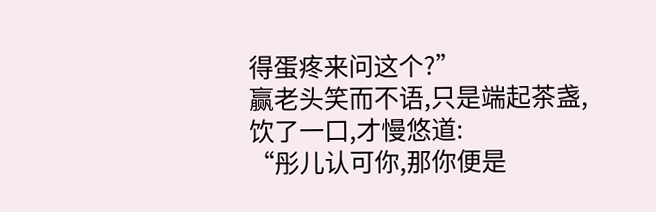得蛋疼来问这个?”
赢老头笑而不语,只是端起茶盏,饮了一口,才慢悠道:
“彤儿认可你,那你便是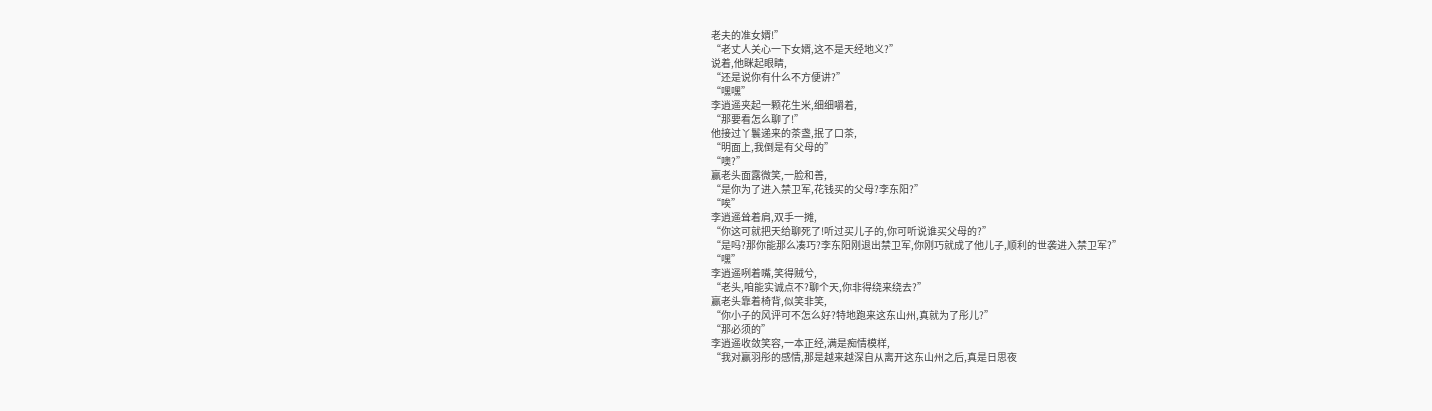老夫的准女婿!”
“老丈人关心一下女婿,这不是天经地义?”
说着,他眯起眼睛,
“还是说你有什么不方便讲?”
“嘿嘿”
李逍遥夹起一颗花生米,细细嚼着,
“那要看怎么聊了!”
他接过丫鬟递来的茶盏,抿了口茶,
“明面上,我倒是有父母的”
“噢?”
赢老头面露微笑,一脸和善,
“是你为了进入禁卫军,花钱买的父母?李东阳?”
“唉”
李逍遥耸着肩,双手一摊,
“你这可就把天给聊死了!听过买儿子的,你可听说谁买父母的?”
“是吗?那你能那么凑巧?李东阳刚退出禁卫军,你刚巧就成了他儿子,顺利的世袭进入禁卫军?”
“嘿”
李逍遥咧着嘴,笑得贼兮,
“老头,咱能实诚点不?聊个天,你非得绕来绕去?”
赢老头靠着椅背,似笑非笑,
“你小子的风评可不怎么好?特地跑来这东山州,真就为了彤儿?”
“那必须的”
李逍遥收敛笑容,一本正经,满是痴情模样,
“我对赢羽彤的感情,那是越来越深自从离开这东山州之后,真是日思夜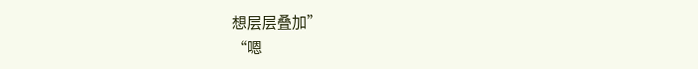想层层叠加”
“嗯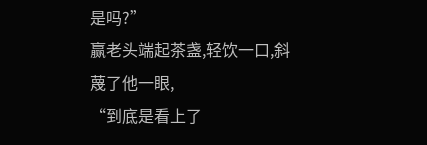是吗?”
赢老头端起茶盏,轻饮一口,斜蔑了他一眼,
“到底是看上了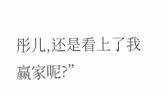彤儿,还是看上了我赢家呢?”